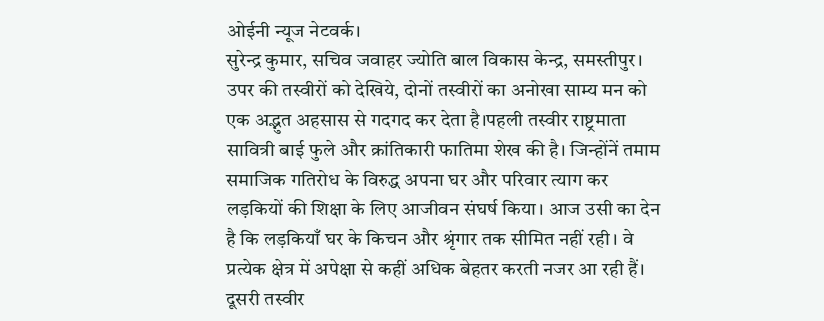ओईनी न्यूज नेटवर्क।
सुरेन्द्र कुमार, सचिव जवाहर ज्योति बाल विकास केन्द्र, समस्तीपुर।
उपर की तस्वीरों को देखिये, दोनों तस्वीरों का अनोखा साम्य मन को एक अद्भुत अहसास से गदगद कर देता है।पहली तस्वीर राष्ट्रमाता सावित्री बाई फुले और क्रांतिकारी फातिमा शेख की है। जिन्होंनें तमाम समाजिक गतिरोध के विरुद्ध अपना घर और परिवार त्याग कर लड़कियों की शिक्षा के लिए आजीवन संघर्ष किया। आज उसी का देन है कि लड़कियाँ घर के किचन और श्रृंगार तक सीमित नहीं रही। वे प्रत्येक क्षेत्र में अपेक्षा से कहीं अधिक बेहतर करती नजर आ रही हैं।
दूसरी तस्वीर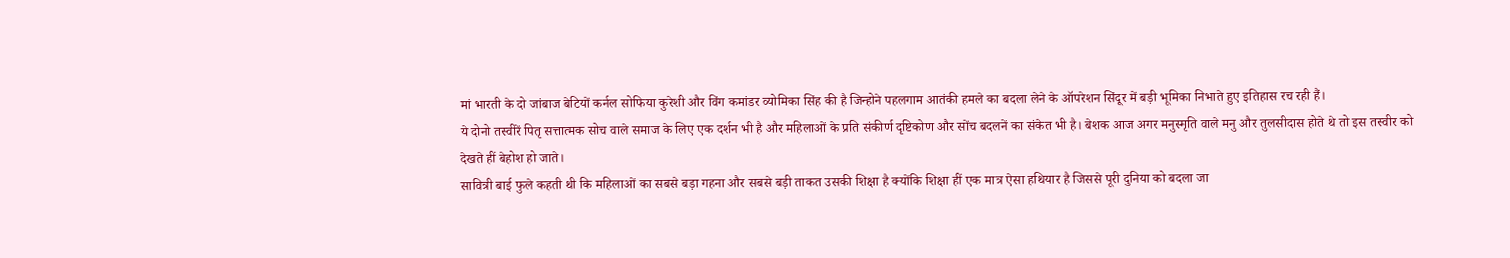मां भारती के दो जांबाज बेटियों कर्नल सोफिया कुरेशी और विंग कमांडर व्योमिका सिंह की है जिन्होने पहलगाम आतंकी हमले का बदला लेने के ऑपरेशन सिंदूर में बड़ी भूमिका निभाते हुए इतिहास रच रही हैं।
ये दोनो तस्वीरें पितृ सत्तात्मक सोच वाले समाज के लिए एक दर्शन भी है और महिलाओं के प्रति संकीर्ण दृष्टिकोण और सोंच बदलनें का संकेत भी है। बेशक आज अगर मनुस्मृति वाले मनु और तुलसीदास होते थे तो इस तस्वीर को देखते हीं बेहोश हो जाते।
सावित्री बाई फुले कहती थी कि महिलाओं का सबसे बड़ा गहना और सबसे बड़ी ताकत उसकी शिक्षा है क्योंकि शिक्षा हीं एक मात्र ऐसा हथियार है जिससे पूरी दुनिया को बदला जा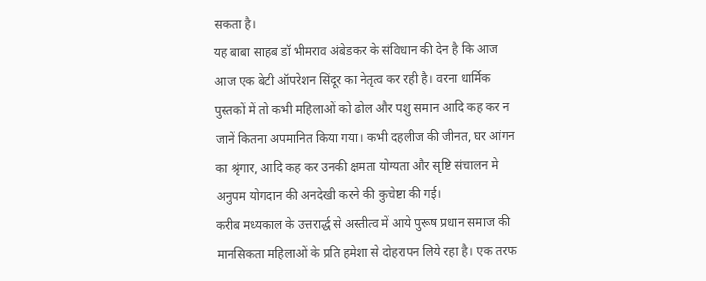सकता है।
यह बाबा साहब डॉ भीमराव अंबेडकर के संविधान की देन है कि आज आज एक बेटी ऑपरेशन सिंदूर का नेतृत्व कर रही है। वरना धार्मिक पुस्तकों में तो कभी महिलाओं को ढोल और पशु समान आदि कह कर न जानें कितना अपमानित किया गया। कभी दहलीज की जीनत, घर आंगन का श्रृंगार, आदि कह कर उनकी क्षमता योग्यता और सृष्टि संचालन मे अनुपम योगदान की अनदेखी करने की कुचेष्टा की गई।
करीब मध्यकाल के उत्तरार्द्ध से अस्तीत्व में आये पुरूष प्रधान समाज की मानसिकता महिलाओं के प्रति हमेशा से दोहरापन लिये रहा है। एक तरफ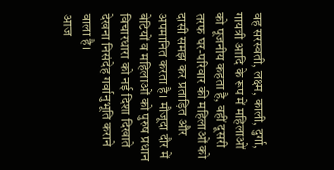वह सरस्वती, लक्ष्म, काली, दुर्गा, गायत्री आदि के रूप में महिलाओं को पूजनीय कहता है, वहीं दूसरी तरफ घर-परिवार की महिलाओं को दासी समझ कर प्रताड़ित और अपमानित करता है। मौजूदा दौर में बेटियों व महिलाओं को पुरुष प्रधान विचारधारा को नई दिशा दिखाते देखना निसंदेह गर्वानुभूति कराने वाला है।
आज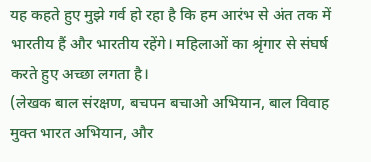यह कहते हुए मुझे गर्व हो रहा है कि हम आरंभ से अंत तक में भारतीय हैं और भारतीय रहेंगे। महिलाओं का श्रृंगार से संघर्ष करते हुए अच्छा लगता है।
(लेखक बाल संरक्षण, बचपन बचाओ अभियान, बाल विवाह मुक्त भारत अभियान, और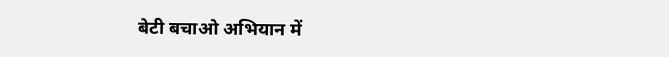बेटी बचाओ अभियान में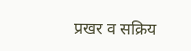प्रखर व सक्रिय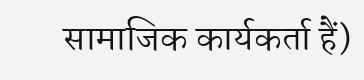सामाजिक कार्यकर्ता हैं)